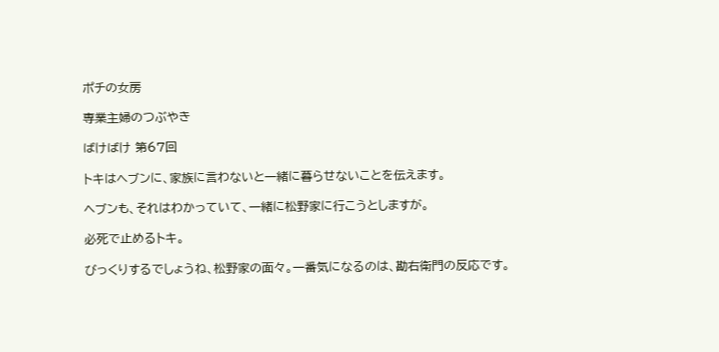ポチの女房

専業主婦のつぶやき

ばけばけ 第67回

トキはヘブンに、家族に言わないと一緒に暮らせないことを伝えます。

ヘブンも、それはわかっていて、一緒に松野家に行こうとしますが。

必死で止めるトキ。

びっくりするでしょうね、松野家の面々。一番気になるのは、勘右衛門の反応です。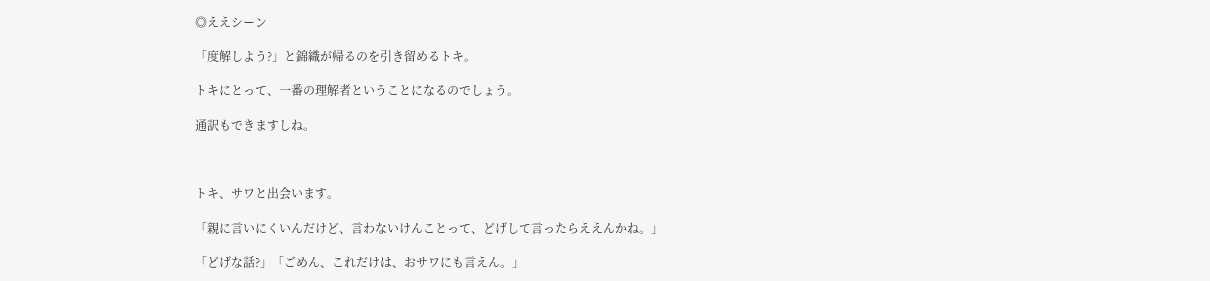◎ええシーン

「度解しよう?」と錦織が帰るのを引き留めるトキ。

トキにとって、一番の理解者ということになるのでしょう。

通訳もできますしね。



トキ、サワと出会います。

「親に言いにくいんだけど、言わないけんことって、どげして言ったらええんかね。」

「どげな話?」「ごめん、これだけは、おサワにも言えん。」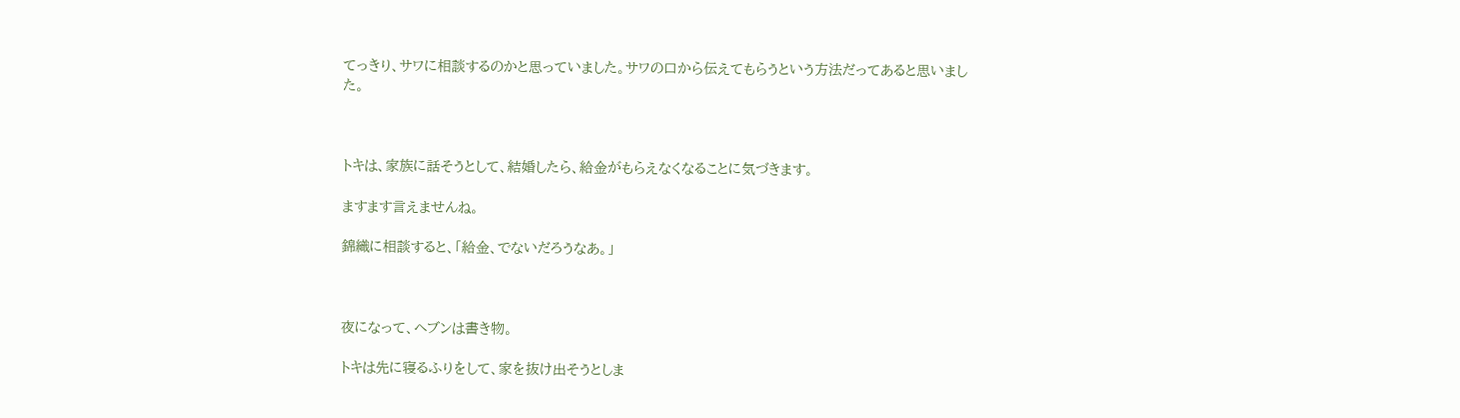てっきり、サワに相談するのかと思っていました。サワの口から伝えてもらうという方法だってあると思いました。



トキは、家族に話そうとして、結婚したら、給金がもらえなくなることに気づきます。

ますます言えませんね。

錦織に相談すると、「給金、でないだろうなあ。」



夜になって、ヘブンは書き物。

トキは先に寝るふりをして、家を抜け出そうとしま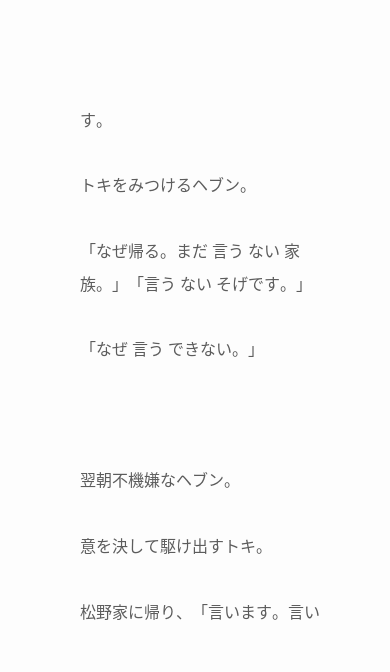す。

トキをみつけるヘブン。

「なぜ帰る。まだ 言う ない 家族。」「言う ない そげです。」

「なぜ 言う できない。」



翌朝不機嫌なヘブン。

意を決して駆け出すトキ。

松野家に帰り、「言います。言い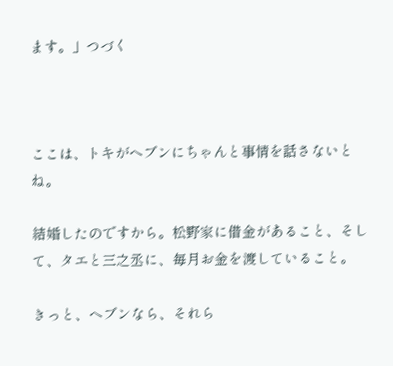ます。」つづく



ここは、トキがヘブンにちゃんと事情を話さないとね。

結婚したのですから。松野家に借金があること、そして、タエと三之丞に、毎月お金を渡していること。

きっと、ヘブンなら、それら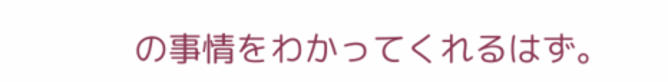の事情をわかってくれるはず。